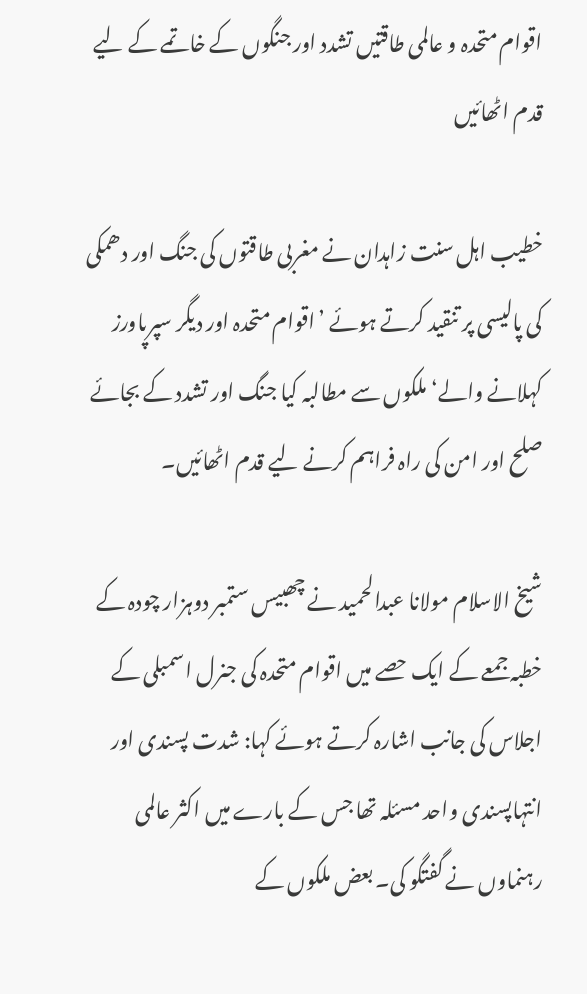اقوام متحدہ و عالمی طاقتیں تشدد اور جنگوں کے خاتمے کے لیے قدم اٹھائیں

خطیب اہل سنت زاہدان نے مغربی طاقتوں کی جنگ اور دھمکی کی پالیسی پر تنقید کرتے ہوئے ’اقوام متحدہ اور دیگر سپرپاورز کہلانے والے‘ ملکوں سے مطالبہ کیا جنگ اور تشدد کے بجائے صلح اور امن کی راہ فراہم کرنے لیے قدم اٹھائیں۔

شیخ الاسلام مولانا عبدالحمید نے چھبیس ستمبر دوہزار چودہ کے خطبہ جمعے کے ایک حصے میں اقوام متحدہ کی جنرل اسمبلی کے اجلاس کی جانب اشارہ کرتے ہوئے کہا: شدت پسندی اور انتہاپسندی واحد مسئلہ تھا جس کے بارے میں اکثر عالمی رہنماوں نے گفتگو کی۔ بعض ملکوں کے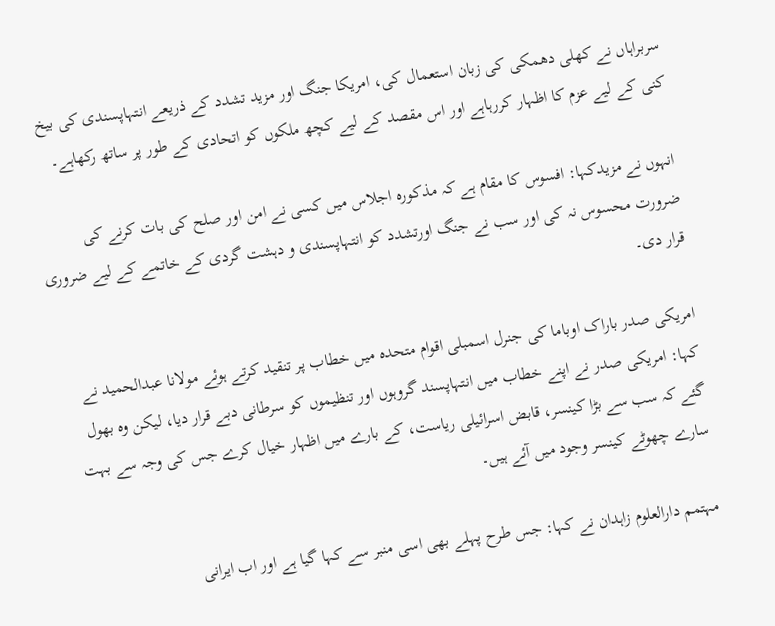سربراہاں نے کھلی دھمکی کی زبان استعمال کی، امریکا جنگ اور مزید تشدد کے ذریعے انتہاپسندی کی بیخ کنی کے لیے عزم کا اظہار کررہاہے اور اس مقصد کے لیے کچھ ملکوں کو اتحادی کے طور پر ساتھ رکھاہے۔

انہوں نے مزیدکہا: افسوس کا مقام ہے کہ مذکورہ اجلاس میں کسی نے امن اور صلح کی بات کرنے کی ضرورت محسوس نہ کی اور سب نے جنگ اورتشدد کو انتہاپسندی و دہشت گردی کے خاتمے کے لیے ضروری قرار دی۔

امریکی صدر باراک اوباما کی جنرل اسمبلی اقوام متحدہ میں خطاب پر تنقید کرتے ہوئے مولانا عبدالحمید نے کہا: امریکی صدر نے اپنے خطاب میں انتہاپسند گروہوں اور تنظیموں کو سرطانی دبے قرار دیا، لیکن وہ بھول گئے کہ سب سے بڑا کینسر، قابض اسرائیلی ریاست، کے بارے میں اظہار خیال کرے جس کی وجہ سے بہت سارے چھوٹے کینسر وجود میں آئے ہیں۔

مہتمم دارالعلوم زاہدان نے کہا: جس طرح پہلے بھی اسی منبر سے کہا گیا ہے اور اب ایرانی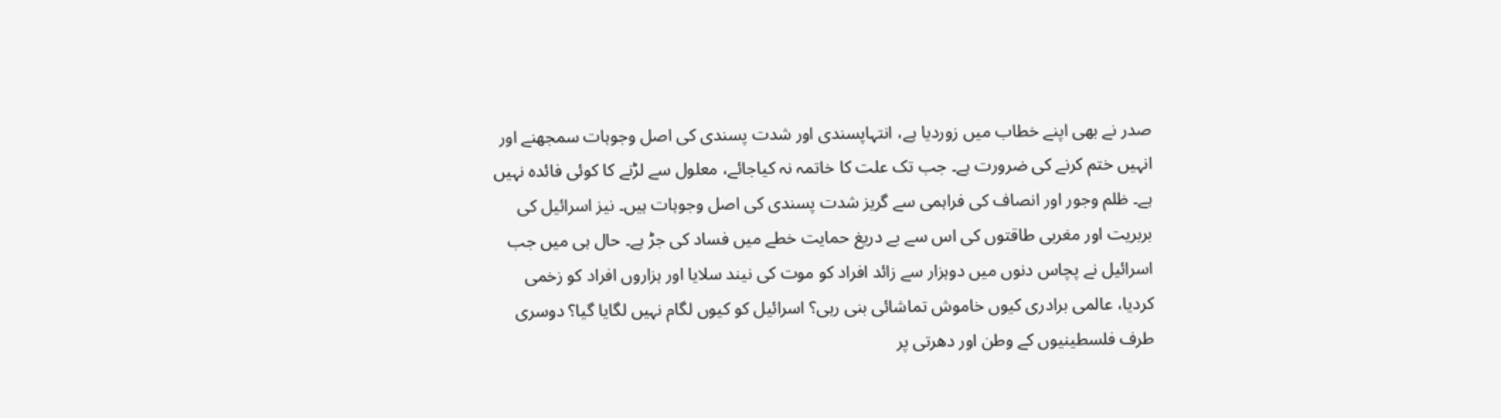صدر نے بھی اپنے خطاب میں زوردیا ہے، انتہاپسندی اور شدت پسندی کی اصل وجوہات سمجھنے اور انہیں ختم کرنے کی ضرورت ہے۔ جب تک علت کا خاتمہ نہ کیاجائے، معلول سے لڑنے کا کوئی فائدہ نہیں ہے۔ ظلم وجور اور انصاف کی فراہمی سے گریز شدت پسندی کی اصل وجوہات ہیں۔ نیز اسرائیل کی بربریت اور مغربی طاقتوں کی اس سے بے دریغ حمایت خطے میں فساد کی جڑ ہے۔ حال ہی میں جب اسرائیل نے پچاس دنوں میں دوہزار سے زائد افراد کو موت کی نیند سلایا اور ہزاروں افراد کو زخمی کردیا، عالمی برادری کیوں خاموش تماشائی بنی رہی؟ اسرائیل کو کیوں لگام نہیں لگایا گیا؟ دوسری طرف فلسطینیوں کے وطن اور دھرتی پر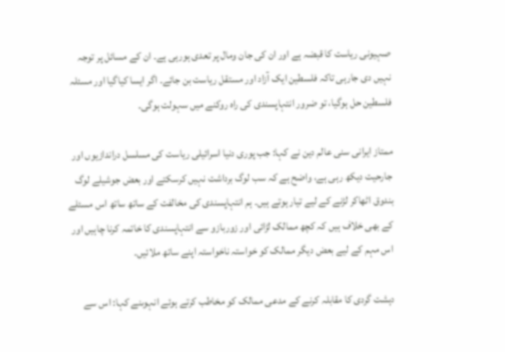صہیونی ریاست کا قبضہ ہے اور ان کی جان ومال پر تعدی ہورہی ہے۔ ان کے مسائل پر توجہ نہیں دی جارہی تاکہ فلسطین ایک آزاد اور مستقل ریاست بن جائے۔ اگر ایسا کیاگیا اور مسئلہ فلسطین حل ہوگیا، تو ضرور انتہاپسندی کی راہ روکنے میں سہولت ہوگی۔

ممتاز ایرانی سنی عالم دین نے کہا: جب پوری دنیا اسرائیلی ریاست کی مسلسل دراندازیوں اور جارحیت دیکھ رہی ہے، واضح ہے کہ سب لوگ برداشت نہیں کرسکتے اور بعض جوشیلے لوگ بندوق اٹھاکر لڑنے کے لیے تیار ہوتے ہیں۔ ہم انتہاپسندی کی مخالفت کے ساتھ ساتھ اس مسئلے کے بھی خلاف ہیں کہ کچھ ممالک لڑائی اور زوربازو سے انتہاپسندی کا خاتمہ کرنا چاہیں اور اس مہم کے لیے بعض دیگر ممالک کو خواستہ ناخواستہ اپنے ساتھ ملائیں۔

دہشت گردی کا مقابلہ کرنے کے مدعی ممالک کو مخاطب کرتے ہوئے انہوںنے کہا: اس سے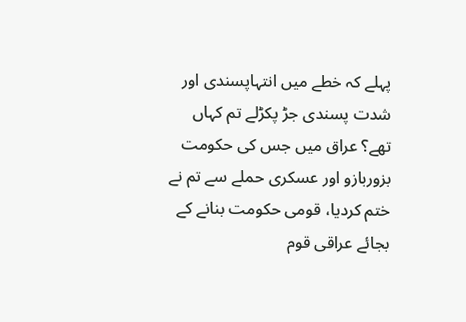پہلے کہ خطے میں انتہاپسندی اور شدت پسندی جڑ پکڑلے تم کہاں تھے؟ عراق میں جس کی حکومت بزوربازو اور عسکری حملے سے تم نے ختم کردیا، قومی حکومت بنانے کے بجائے عراقی قوم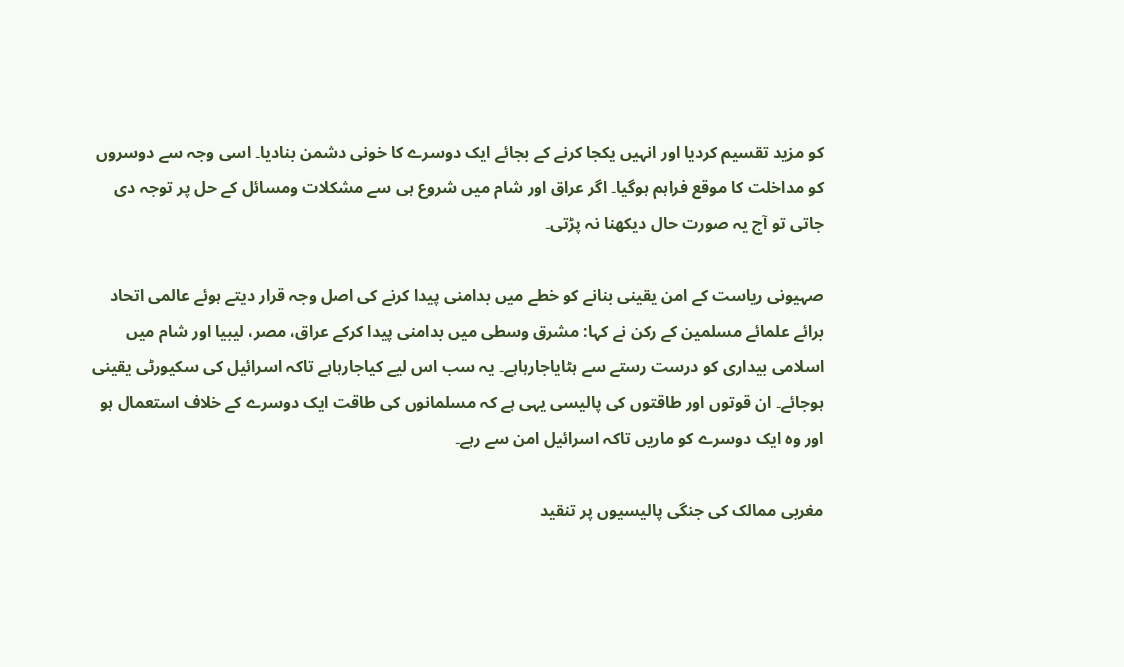کو مزید تقسیم کردیا اور انہیں یکجا کرنے کے بجائے ایک دوسرے کا خونی دشمن بنادیا۔ اسی وجہ سے دوسروں کو مداخلت کا موقع فراہم ہوگیا۔ اگر عراق اور شام میں شروع ہی سے مشکلات ومسائل کے حل پر توجہ دی جاتی تو آج یہ صورت حال دیکھنا نہ پڑتی۔

صہیونی ریاست کے امن یقینی بنانے کو خطے میں بدامنی پیدا کرنے کی اصل وجہ قرار دیتے ہوئے عالمی اتحاد برائے علمائے مسلمین کے رکن نے کہا: مشرق وسطی میں بدامنی پیدا کرکے عراق، مصر، لیبیا اور شام میں اسلامی بیداری کو درست رستے سے ہٹایاجارہاہے۔ یہ سب اس لیے کیاجارہاہے تاکہ اسرائیل کی سکیورٹی یقینی ہوجائے۔ ان قوتوں اور طاقتوں کی پالیسی یہی ہے کہ مسلمانوں کی طاقت ایک دوسرے کے خلاف استعمال ہو اور وہ ایک دوسرے کو ماریں تاکہ اسرائیل امن سے رہے۔

مغربی ممالک کی جنگی پالیسیوں پر تنقید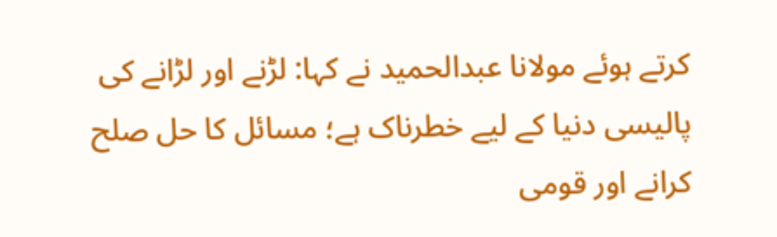کرتے ہوئے مولانا عبدالحمید نے کہا: لڑنے اور لڑانے کی پالیسی دنیا کے لیے خطرناک ہے؛ مسائل کا حل صلح کرانے اور قومی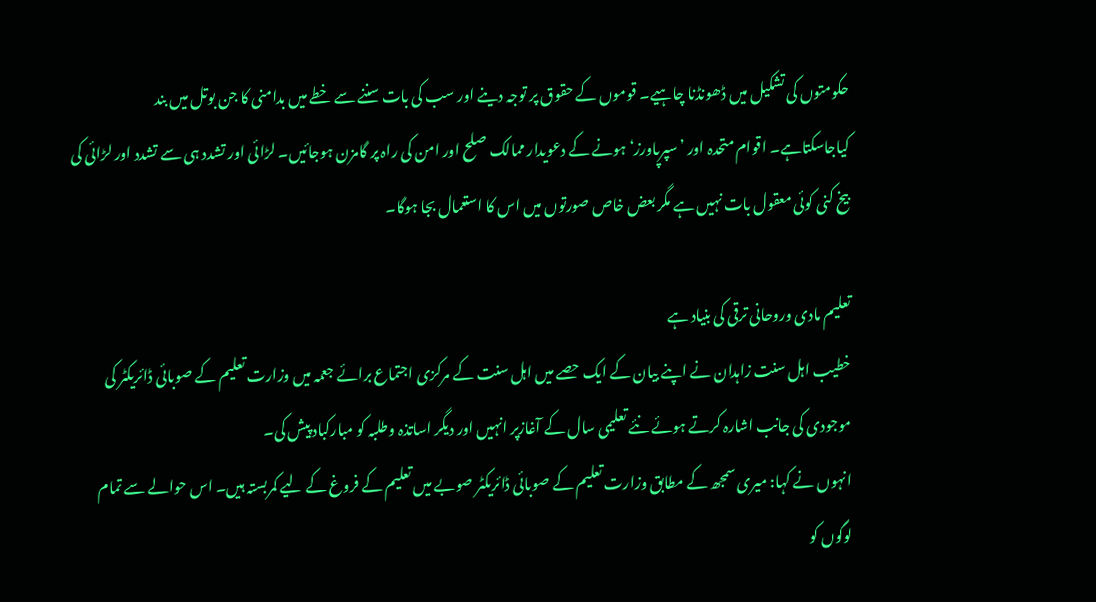حکومتوں کی تشکیل میں ڈھونڈنا چاہیے۔ قوموں کے حقوق پر توجہ دینے اور سب کی بات سننے سے خطے میں بدامنی کا جن بوتل میں بند کیاجاسکتاہے۔ اقوام متحدہ اور ’سپرپاورز‘ ہونے کے دعویدار ممالک صلح اور امن کی راہ پر گامزن ہوجائیں۔ لڑائی اور تشدد ہی سے تشدد اور لڑائی کی بیخ کنی کوئی معقول بات نہیں ہے مگر بعض خاص صورتوں میں اس کا استعمال بجا ہوگا۔

تعلیم مادی وروحانی ترقی کی بنیاد ہے
خطیب اہل سنت زاہدان نے اپنے بیان کے ایک حصے میں اہل سنت کے مرکزی اجتماع برائے جعمہ میں وزارت تعلیم کے صوبائی ڈائریکٹر کی موجودی کی جانب اشارہ کرتے ہوئے نئے تعلیمی سال کے آغازپر انہیں اور دیگر اساتذہ وطلبہ کو مبارکباد پیش کی۔
انہوں نے کہا: میری سمجھ کے مطابق وزارت تعلیم کے صوبائی ڈائریکٹر صوبے میں تعلیم کے فروغ کے لیے کمربستہ ہیں۔ اس حوالے سے تمام لوگوں کو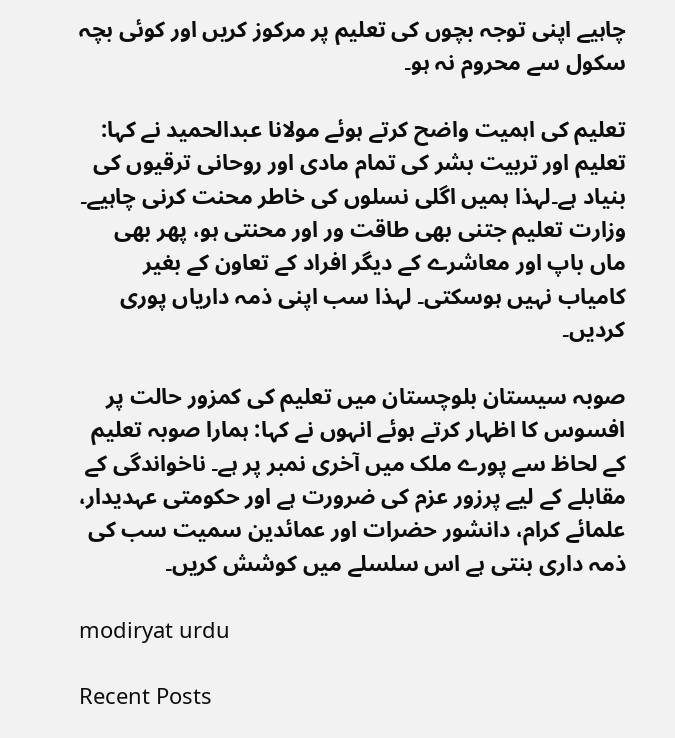چاہیے اپنی توجہ بچوں کی تعلیم پر مرکوز کریں اور کوئی بچہ سکول سے محروم نہ ہو۔

تعلیم کی اہمیت واضح کرتے ہوئے مولانا عبدالحمید نے کہا: تعلیم اور تربیت بشر کی تمام مادی اور روحانی ترقیوں کی بنیاد ہے۔لہذا ہمیں اگلی نسلوں کی خاطر محنت کرنی چاہیے۔ وزارت تعلیم جتنی بھی طاقت ور اور محنتی ہو، پھر بھی ماں باپ اور معاشرے کے دیگر افراد کے تعاون کے بغیر کامیاب نہیں ہوسکتی۔ لہذا سب اپنی ذمہ داریاں پوری کردیں۔

صوبہ سیستان بلوچستان میں تعلیم کی کمزور حالت پر افسوس کا اظہار کرتے ہوئے انہوں نے کہا: ہمارا صوبہ تعلیم کے لحاظ سے پورے ملک میں آخری نمبر پر ہے۔ ناخواندگی کے مقابلے کے لیے پرزور عزم کی ضرورت ہے اور حکومتی عہدیدار، علمائے کرام، دانشور حضرات اور عمائدین سمیت سب کی ذمہ داری بنتی ہے اس سلسلے میں کوشش کریں۔

modiryat urdu

Recent Posts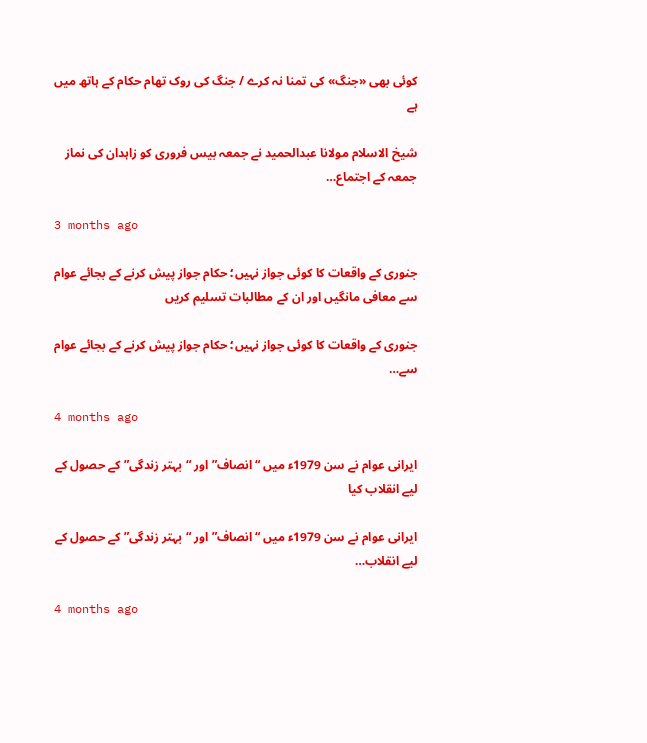کوئی بھی «جنگ» کی تمنا نہ کرے / جنگ کی روک تھام حکام کے ہاتھ میں ہے

شیخ الاسلام مولانا عبدالحمید نے جمعہ بیس فروری کو زاہدان کی نماز جمعہ کے اجتماع…

3 months ago

جنوری کے واقعات کا کوئی جواز نہیں؛ حکام جواز پیش کرنے کے بجائے عوام سے معافی مانگیں اور ان کے مطالبات تسلیم کریں

جنوری کے واقعات کا کوئی جواز نہیں؛ حکام جواز پیش کرنے کے بجائے عوام سے…

4 months ago

ایرانی عوام نے سن 1979ء میں “انصاف” اور “بہتر زندگی” کے حصول کے لیے انقلاب کیا

ایرانی عوام نے سن 1979ء میں “انصاف” اور “بہتر زندگی” کے حصول کے لیے انقلاب…

4 months ago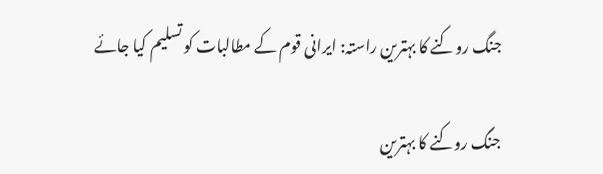جنگ روکنے کا بہترین راستہ: ایرانی قوم کے مطالبات کو تسلیم کیا جائے

جنگ روکنے کا بہترین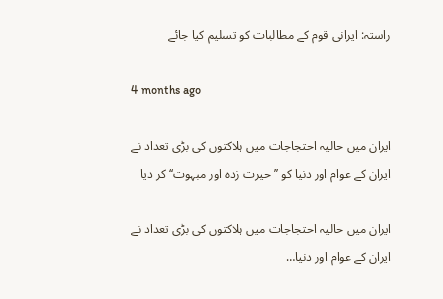راستہ: ایرانی قوم کے مطالبات کو تسلیم کیا جائے

4 months ago

ایران میں حالیہ احتجاجات میں ہلاکتوں کی بڑی تعداد نے ایران کے عوام اور دنیا کو ’’حیرت زدہ اور مبہوت‘‘ کر دیا

ایران میں حالیہ احتجاجات میں ہلاکتوں کی بڑی تعداد نے ایران کے عوام اور دنیا…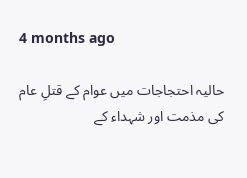4 months ago

حالیہ احتجاجات میں عوام کے قتلِ عام کی مذمت اور شہداء کے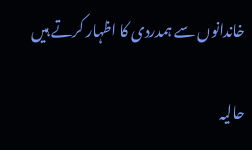خاندانوں سے ہمدردی کا اظہار کرتے ہیں

حالیہ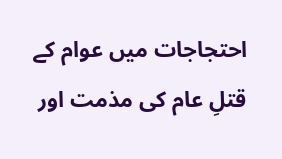احتجاجات میں عوام کے قتلِ عام کی مذمت اور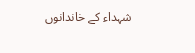شہداء کے خاندانوں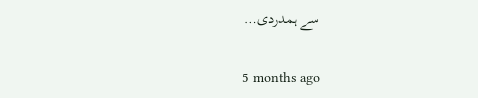سے ہمدردی…

5 months ago